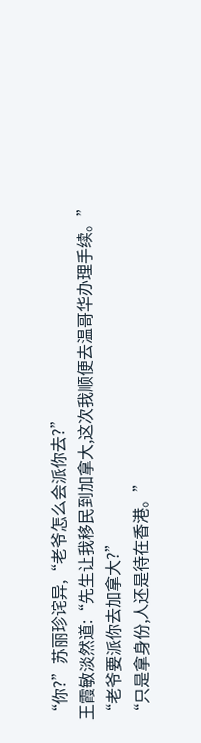“你?”苏丽珍诧异,“老爷怎么会派你去?”
王霞敏淡然道:“先生让我移民到加拿大,这次我顺便去温哥华办理手续。”
“老爷要派你去加拿大?”
“只是拿身份,人还是待在香港。”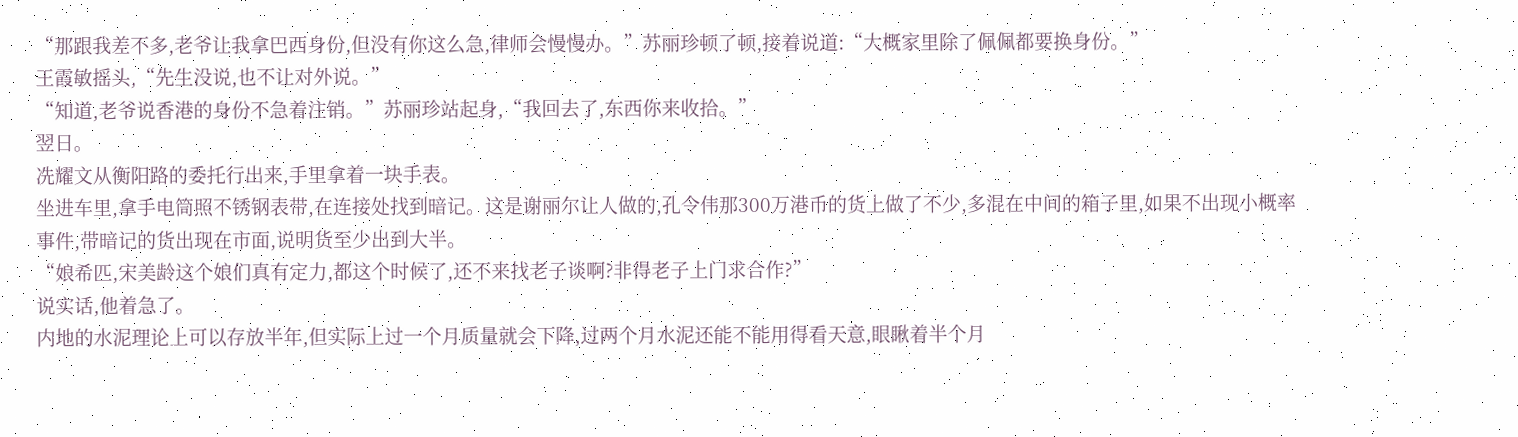“那跟我差不多,老爷让我拿巴西身份,但没有你这么急,律师会慢慢办。”苏丽珍顿了顿,接着说道:“大概家里除了佩佩都要换身份。”
王霞敏摇头,“先生没说,也不让对外说。”
“知道,老爷说香港的身份不急着注销。”苏丽珍站起身,“我回去了,东西你来收拾。”
翌日。
冼耀文从衡阳路的委托行出来,手里拿着一块手表。
坐进车里,拿手电筒照不锈钢表带,在连接处找到暗记。这是谢丽尔让人做的,孔令伟那300万港币的货上做了不少,多混在中间的箱子里,如果不出现小概率事件,带暗记的货出现在市面,说明货至少出到大半。
“娘希匹,宋美龄这个娘们真有定力,都这个时候了,还不来找老子谈啊?非得老子上门求合作?”
说实话,他着急了。
内地的水泥理论上可以存放半年,但实际上过一个月质量就会下降,过两个月水泥还能不能用得看天意,眼瞅着半个月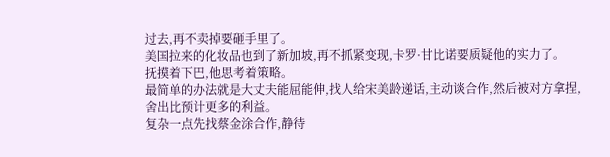过去,再不卖掉要砸手里了。
美国拉来的化妆品也到了新加坡,再不抓紧变现,卡罗·甘比诺要质疑他的实力了。
抚摸着下巴,他思考着策略。
最简单的办法就是大丈夫能屈能伸,找人给宋美龄递话,主动谈合作,然后被对方拿捏,舍出比预计更多的利益。
复杂一点先找蔡金涂合作,静待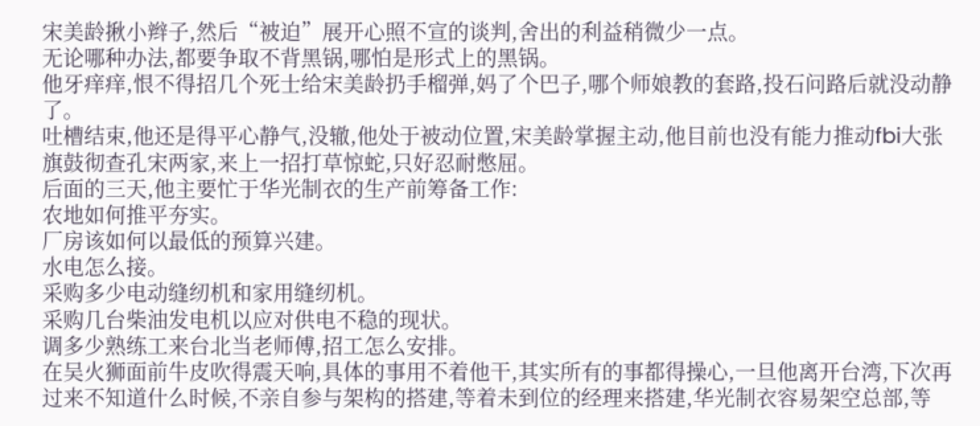宋美龄揪小辫子,然后“被迫”展开心照不宣的谈判,舍出的利益稍微少一点。
无论哪种办法,都要争取不背黑锅,哪怕是形式上的黑锅。
他牙痒痒,恨不得招几个死士给宋美龄扔手榴弹,妈了个巴子,哪个师娘教的套路,投石问路后就没动静了。
吐槽结束,他还是得平心静气,没辙,他处于被动位置,宋美龄掌握主动,他目前也没有能力推动fbi大张旗鼓彻查孔宋两家,来上一招打草惊蛇,只好忍耐憋屈。
后面的三天,他主要忙于华光制衣的生产前筹备工作:
农地如何推平夯实。
厂房该如何以最低的预算兴建。
水电怎么接。
采购多少电动缝纫机和家用缝纫机。
采购几台柴油发电机以应对供电不稳的现状。
调多少熟练工来台北当老师傅,招工怎么安排。
在吴火狮面前牛皮吹得震天响,具体的事用不着他干,其实所有的事都得操心,一旦他离开台湾,下次再过来不知道什么时候,不亲自参与架构的搭建,等着未到位的经理来搭建,华光制衣容易架空总部,等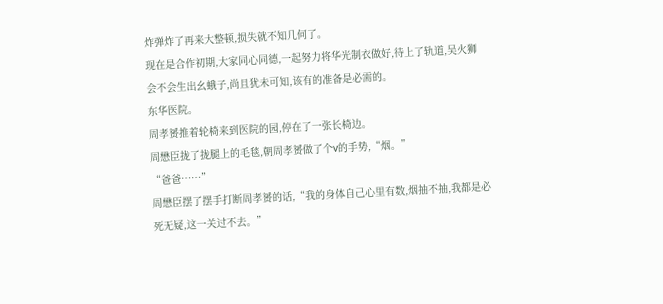炸弹炸了再来大整顿,损失就不知几何了。
现在是合作初期,大家同心同德,一起努力将华光制衣做好,待上了轨道,吴火狮会不会生出幺蛾子,尚且犹未可知,该有的准备是必需的。
东华医院。
周孝赟推着轮椅来到医院的园,停在了一张长椅边。
周懋臣拢了拢腿上的毛毯,朝周孝赟做了个v的手势,“烟。”
“爸爸……”
周懋臣摆了摆手打断周孝赟的话,“我的身体自己心里有数,烟抽不抽,我都是必死无疑,这一关过不去。”